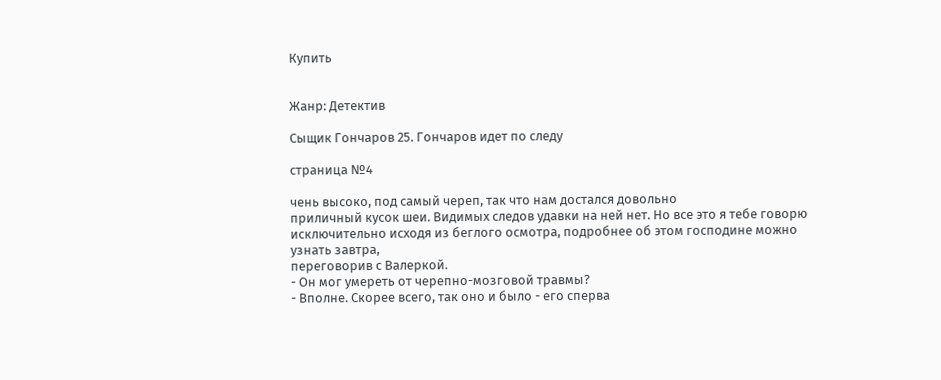Купить


Жанр: Детектив

Сыщик Гончаров 25. Гончаров идет по следу

страница №4

чень высоко, под самый череп, так что нам достался довольно
приличный кусок шеи. Видимых следов удавки на ней нет. Но все это я тебе говорю
исключительно исходя из беглого осмотра, подробнее об этом господине можно узнать завтра,
переговорив с Валеркой.
- Он мог умереть от черепно-мозговой травмы?
- Вполне. Скорее всего, так оно и было - его сперва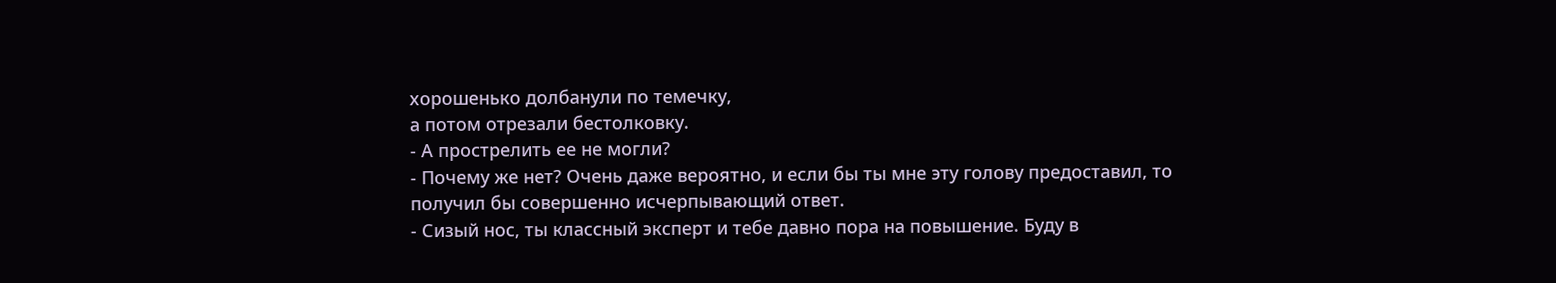хорошенько долбанули по темечку,
а потом отрезали бестолковку.
- А прострелить ее не могли?
- Почему же нет? Очень даже вероятно, и если бы ты мне эту голову предоставил, то
получил бы совершенно исчерпывающий ответ.
- Сизый нос, ты классный эксперт и тебе давно пора на повышение. Буду в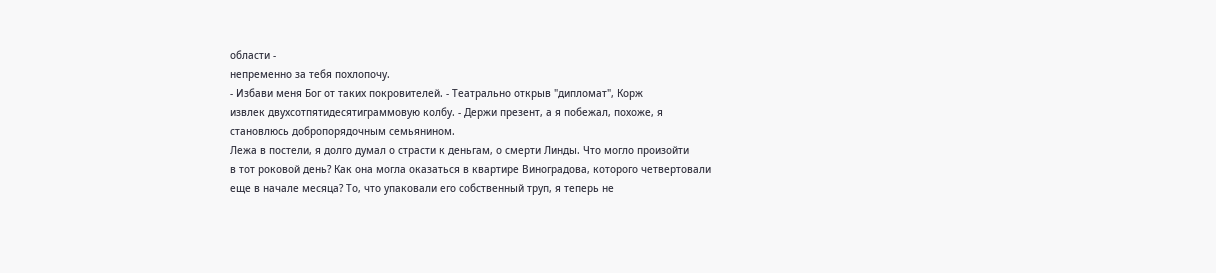области -
непременно за тебя похлопочу.
- Избави меня Бог от таких покровителей. - Театрально открыв "дипломат", Корж
извлек двухсотпятидесятиграммовую колбу. - Держи презент, а я побежал, похоже, я
становлюсь добропорядочным семьянином.
Лежа в постели, я долго думал о страсти к деньгам, о смерти Линды. Что могло произойти
в тот роковой день? Как она могла оказаться в квартире Виноградова, которого четвертовали
еще в начале месяца? То, что упаковали его собственный труп, я теперь не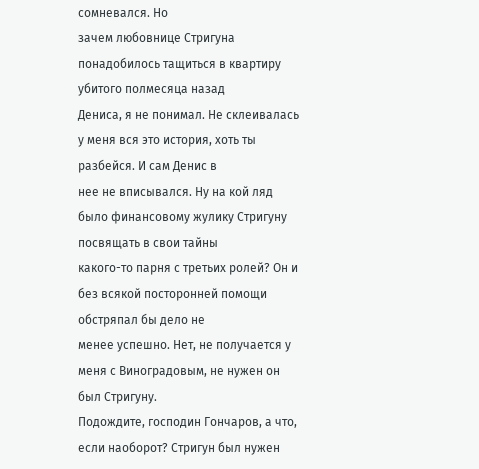сомневался. Но
зачем любовнице Стригуна понадобилось тащиться в квартиру убитого полмесяца назад
Дениса, я не понимал. Не склеивалась у меня вся это история, хоть ты разбейся. И сам Денис в
нее не вписывался. Ну на кой ляд было финансовому жулику Стригуну посвящать в свои тайны
какого-то парня с третьих ролей? Он и без всякой посторонней помощи обстряпал бы дело не
менее успешно. Нет, не получается у меня с Виноградовым, не нужен он был Стригуну.
Подождите, господин Гончаров, а что, если наоборот? Стригун был нужен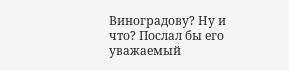Виноградову? Ну и
что? Послал бы его уважаемый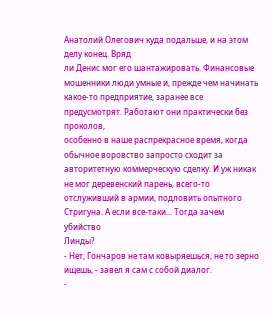Анатолий Олегович куда подальше, и на этом делу конец. Вряд
ли Денис мог его шантажировать. Финансовые мошенники люди умные и, прежде чем начинать
какое-то предприятие, заранее все предусмотрят. Работают они практически без проколов,
особенно в наше распрекрасное время, когда обычное воровство запросто сходит за
авторитетную коммерческую сделку. И уж никак не мог деревенский парень, всего-то
отслуживший в армии, подловить опытного Стригуна. А если все-таки... Тогда зачем убийство
Линды?
- Нет, Гончаров не там ковыряешься, не то зерно ищешь, - завел я сам с собой диалог.
-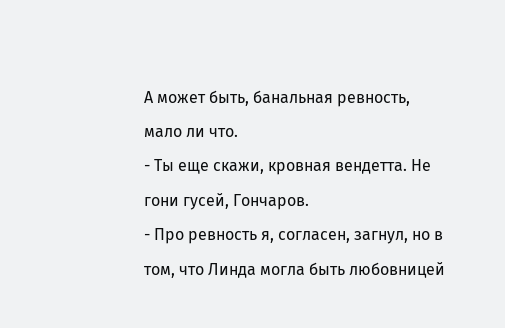А может быть, банальная ревность, мало ли что.
- Ты еще скажи, кровная вендетта. Не гони гусей, Гончаров.
- Про ревность я, согласен, загнул, но в том, что Линда могла быть любовницей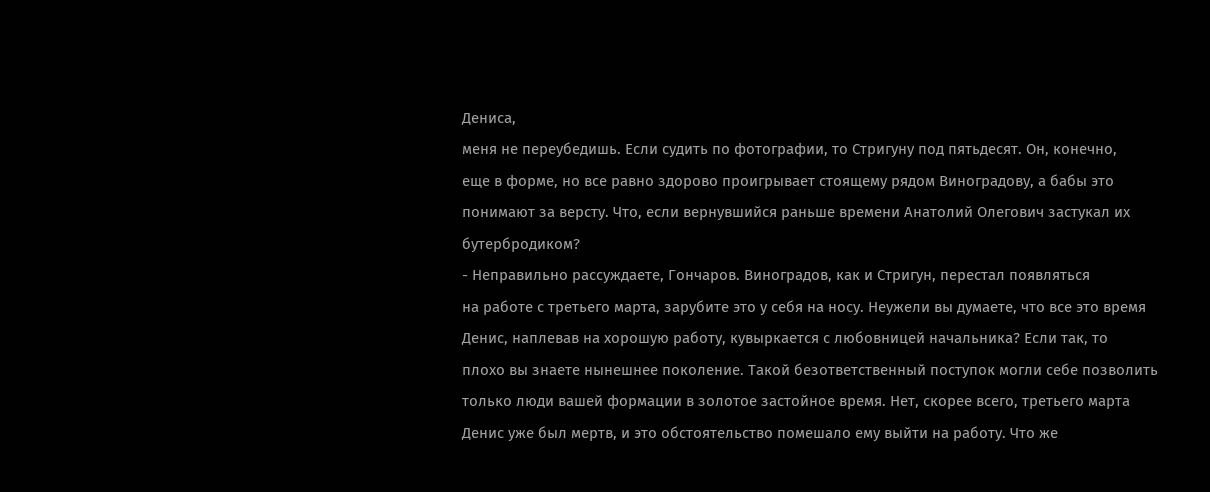Дениса,
меня не переубедишь. Если судить по фотографии, то Стригуну под пятьдесят. Он, конечно,
еще в форме, но все равно здорово проигрывает стоящему рядом Виноградову, а бабы это
понимают за версту. Что, если вернувшийся раньше времени Анатолий Олегович застукал их
бутербродиком?
- Неправильно рассуждаете, Гончаров. Виноградов, как и Стригун, перестал появляться
на работе с третьего марта, зарубите это у себя на носу. Неужели вы думаете, что все это время
Денис, наплевав на хорошую работу, кувыркается с любовницей начальника? Если так, то
плохо вы знаете нынешнее поколение. Такой безответственный поступок могли себе позволить
только люди вашей формации в золотое застойное время. Нет, скорее всего, третьего марта
Денис уже был мертв, и это обстоятельство помешало ему выйти на работу. Что же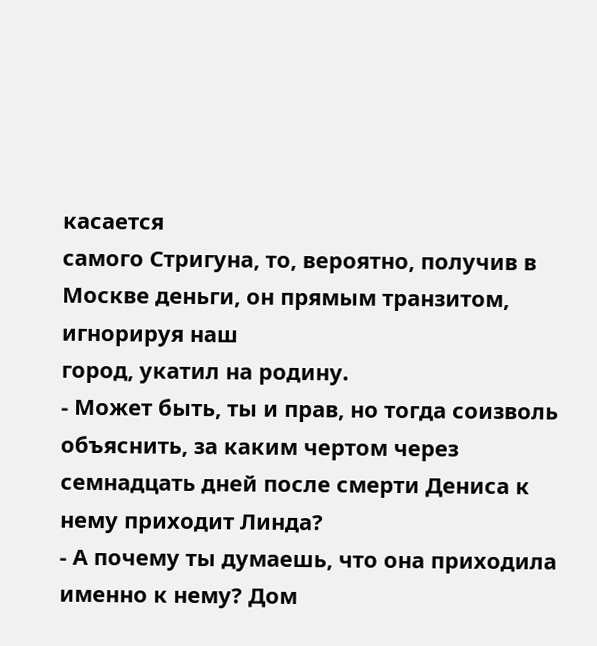касается
самого Стригуна, то, вероятно, получив в Москве деньги, он прямым транзитом, игнорируя наш
город, укатил на родину.
- Может быть, ты и прав, но тогда соизволь объяснить, за каким чертом через
семнадцать дней после смерти Дениса к нему приходит Линда?
- А почему ты думаешь, что она приходила именно к нему? Дом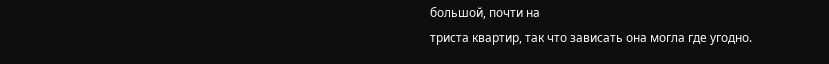большой, почти на
триста квартир, так что зависать она могла где угодно.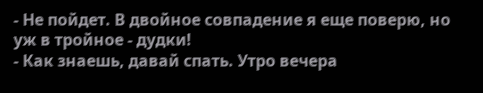- Не пойдет. В двойное совпадение я еще поверю, но уж в тройное - дудки!
- Как знаешь, давай спать. Утро вечера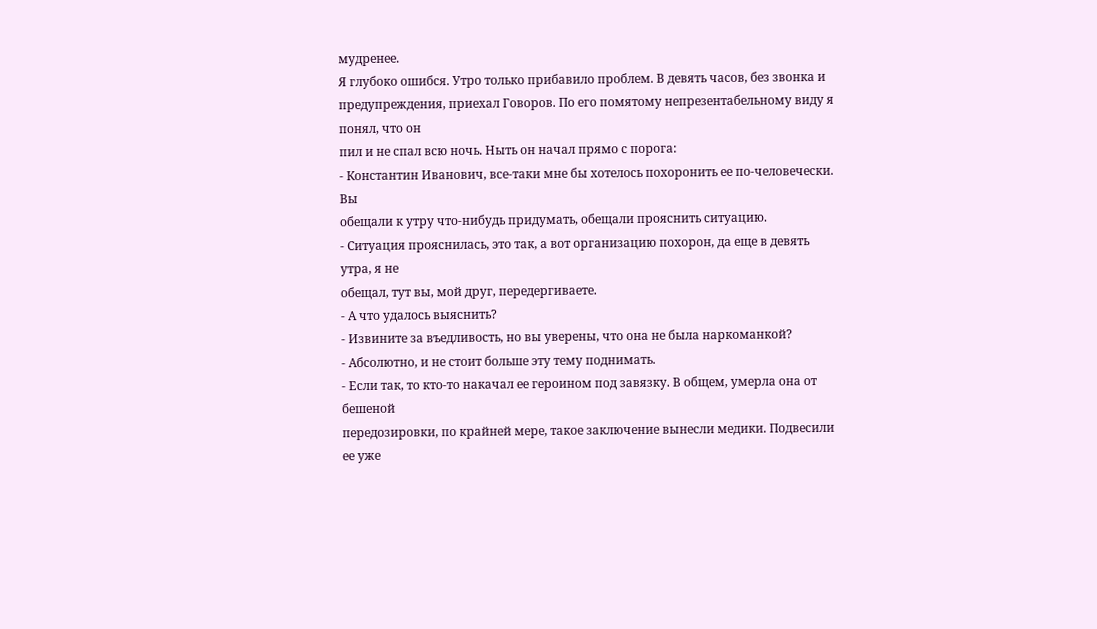мудренее.
Я глубоко ошибся. Утро только прибавило проблем. В девять часов, без звонка и
предупреждения, приехал Говоров. По его помятому непрезентабельному виду я понял, что он
пил и не спал всю ночь. Ныть он начал прямо с порога:
- Константин Иванович, все-таки мне бы хотелось похоронить ее по-человечески. Вы
обещали к утру что-нибудь придумать, обещали прояснить ситуацию.
- Ситуация прояснилась, это так, а вот организацию похорон, да еще в девять утра, я не
обещал, тут вы, мой друг, передергиваете.
- А что удалось выяснить?
- Извините за въедливость, но вы уверены, что она не была наркоманкой?
- Абсолютно, и не стоит больше эту тему поднимать.
- Если так, то кто-то накачал ее героином под завязку. В общем, умерла она от бешеной
передозировки, по крайней мере, такое заключение вынесли медики. Подвесили ее уже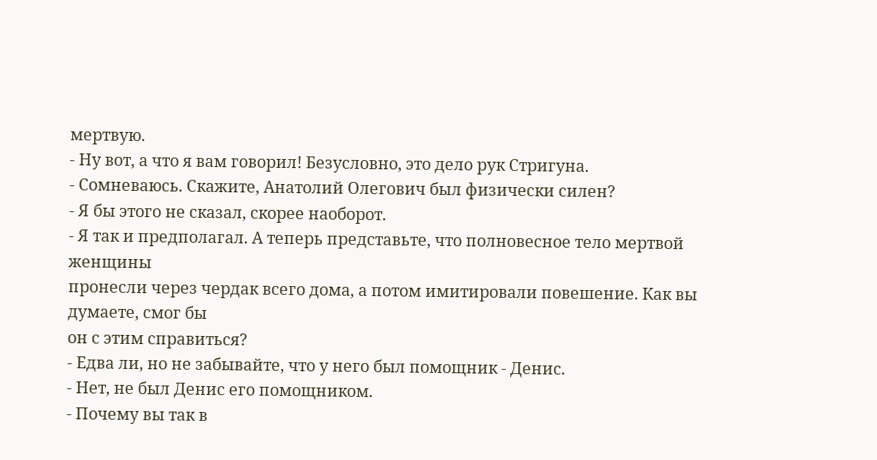мертвую.
- Ну вот, а что я вам говорил! Безусловно, это дело рук Стригуна.
- Сомневаюсь. Скажите, Анатолий Олегович был физически силен?
- Я бы этого не сказал, скорее наоборот.
- Я так и предполагал. А теперь представьте, что полновесное тело мертвой женщины
пронесли через чердак всего дома, а потом имитировали повешение. Как вы думаете, смог бы
он с этим справиться?
- Едва ли, но не забывайте, что у него был помощник - Денис.
- Нет, не был Денис его помощником.
- Почему вы так в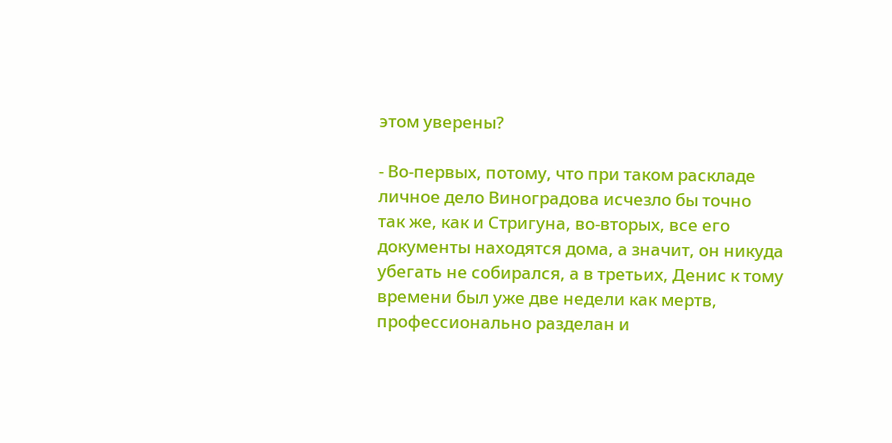этом уверены?

- Во-первых, потому, что при таком раскладе личное дело Виноградова исчезло бы точно
так же, как и Стригуна, во-вторых, все его документы находятся дома, а значит, он никуда
убегать не собирался, а в третьих, Денис к тому времени был уже две недели как мертв,
профессионально разделан и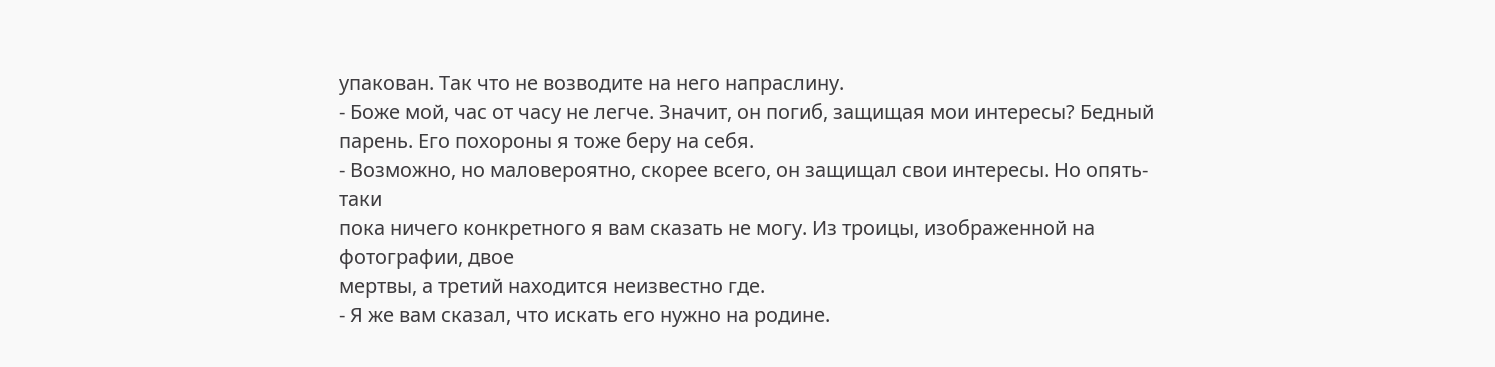упакован. Так что не возводите на него напраслину.
- Боже мой, час от часу не легче. Значит, он погиб, защищая мои интересы? Бедный
парень. Его похороны я тоже беру на себя.
- Возможно, но маловероятно, скорее всего, он защищал свои интересы. Но опять-таки
пока ничего конкретного я вам сказать не могу. Из троицы, изображенной на фотографии, двое
мертвы, а третий находится неизвестно где.
- Я же вам сказал, что искать его нужно на родине.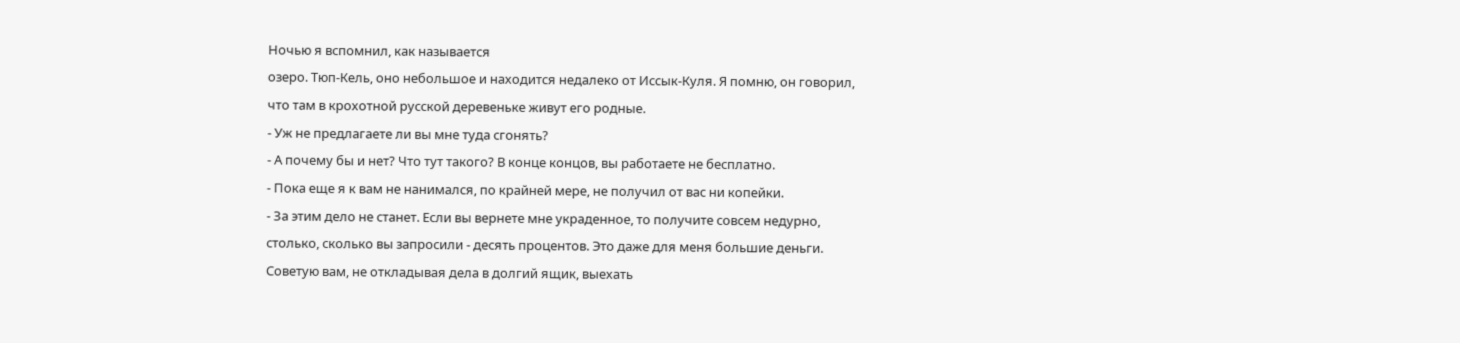Ночью я вспомнил, как называется
озеро. Тюп-Кель, оно небольшое и находится недалеко от Иссык-Куля. Я помню, он говорил,
что там в крохотной русской деревеньке живут его родные.
- Уж не предлагаете ли вы мне туда сгонять?
- А почему бы и нет? Что тут такого? В конце концов, вы работаете не бесплатно.
- Пока еще я к вам не нанимался, по крайней мере, не получил от вас ни копейки.
- За этим дело не станет. Если вы вернете мне украденное, то получите совсем недурно,
столько, сколько вы запросили - десять процентов. Это даже для меня большие деньги.
Советую вам, не откладывая дела в долгий ящик, выехать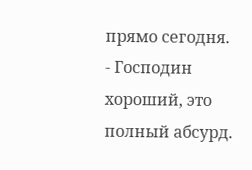прямо сегодня.
- Господин хороший, это полный абсурд.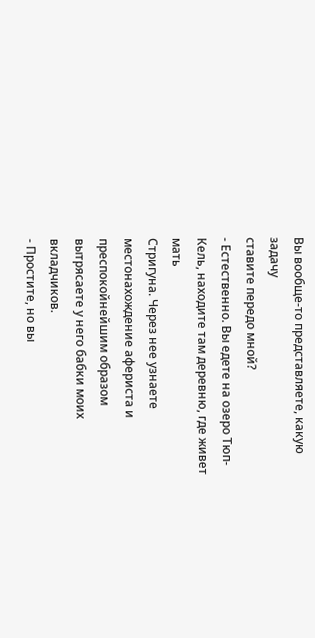Вы вообще-то представляете, какую задачу
ставите передо мной?
- Естественно. Вы едете на озеро Тюп-Кель, находите там деревню, где живет мать
Стригуна. Через нее узнаете местонахождение афериста и преспокойнейшим образом
вытрясаете у него бабки моих вкладчиков.
- Простите, но вы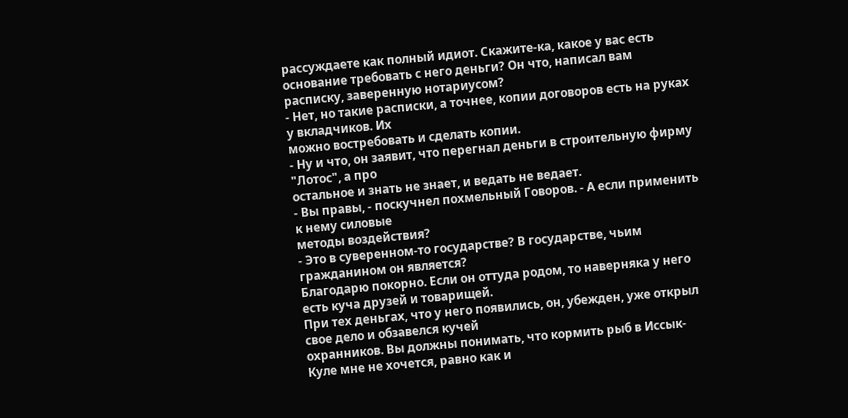рассуждаете как полный идиот. Скажите-ка, какое у вас есть
основание требовать с него деньги? Он что, написал вам расписку, заверенную нотариусом?
- Нет, но такие расписки, а точнее, копии договоров есть на руках у вкладчиков. Их
можно востребовать и сделать копии.
- Ну и что, он заявит, что перегнал деньги в строительную фирму "Лотос", а про
остальное и знать не знает, и ведать не ведает.
- Вы правы, - поскучнел похмельный Говоров. - А если применить к нему силовые
методы воздействия?
- Это в суверенном-то государстве? В государстве, чьим гражданином он является?
Благодарю покорно. Если он оттуда родом, то наверняка у него есть куча друзей и товарищей.
При тех деньгах, что у него появились, он, убежден, уже открыл свое дело и обзавелся кучей
охранников. Вы должны понимать, что кормить рыб в Иссык-Куле мне не хочется, равно как и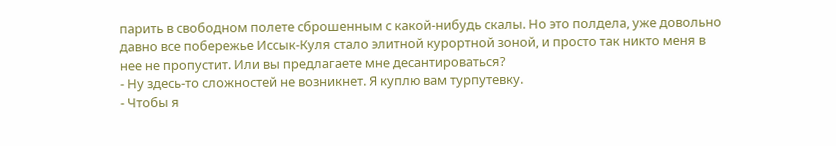парить в свободном полете сброшенным с какой-нибудь скалы. Но это полдела, уже довольно
давно все побережье Иссык-Куля стало элитной курортной зоной, и просто так никто меня в
нее не пропустит. Или вы предлагаете мне десантироваться?
- Ну здесь-то сложностей не возникнет. Я куплю вам турпутевку.
- Чтобы я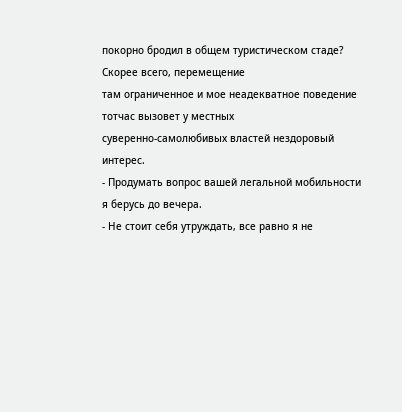покорно бродил в общем туристическом стаде? Скорее всего, перемещение
там ограниченное и мое неадекватное поведение тотчас вызовет у местных
суверенно-самолюбивых властей нездоровый интерес.
- Продумать вопрос вашей легальной мобильности я берусь до вечера.
- Не стоит себя утруждать, все равно я не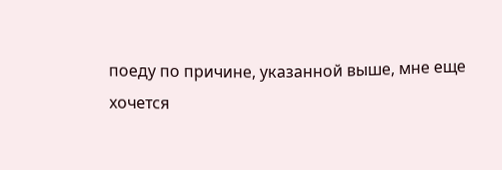поеду по причине, указанной выше, мне еще
хочется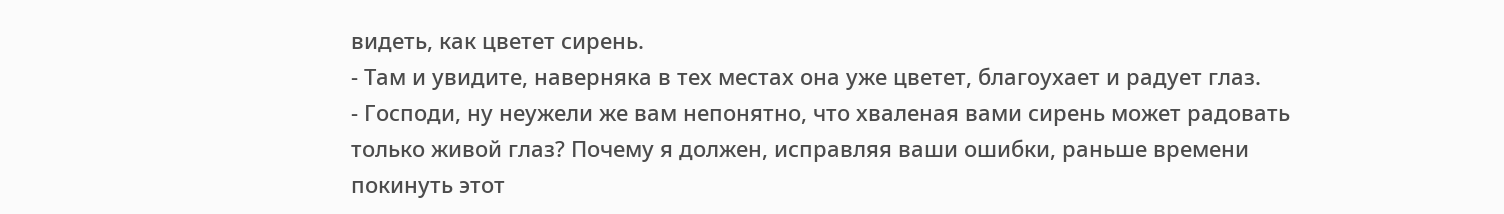видеть, как цветет сирень.
- Там и увидите, наверняка в тех местах она уже цветет, благоухает и радует глаз.
- Господи, ну неужели же вам непонятно, что хваленая вами сирень может радовать
только живой глаз? Почему я должен, исправляя ваши ошибки, раньше времени покинуть этот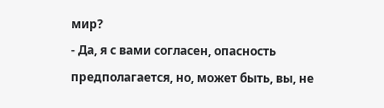мир?
- Да, я с вами согласен, опасность предполагается, но, может быть, вы, не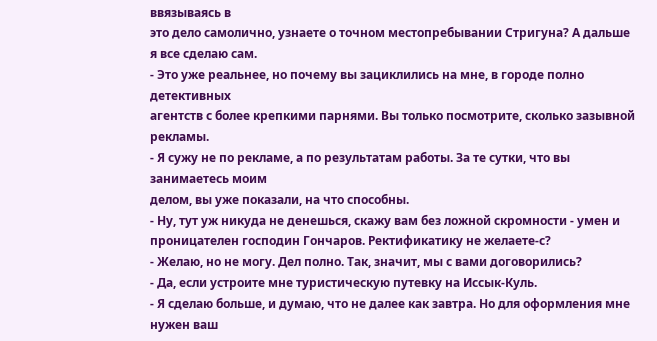ввязываясь в
это дело самолично, узнаете о точном местопребывании Стригуна? А дальше я все сделаю сам.
- Это уже реальнее, но почему вы зациклились на мне, в городе полно детективных
агентств с более крепкими парнями. Вы только посмотрите, сколько зазывной рекламы.
- Я сужу не по рекламе, а по результатам работы. За те сутки, что вы занимаетесь моим
делом, вы уже показали, на что способны.
- Ну, тут уж никуда не денешься, скажу вам без ложной скромности - умен и
проницателен господин Гончаров. Ректификатику не желаете-с?
- Желаю, но не могу. Дел полно. Так, значит, мы с вами договорились?
- Да, если устроите мне туристическую путевку на Иссык-Куль.
- Я сделаю больше, и думаю, что не далее как завтра. Но для оформления мне нужен ваш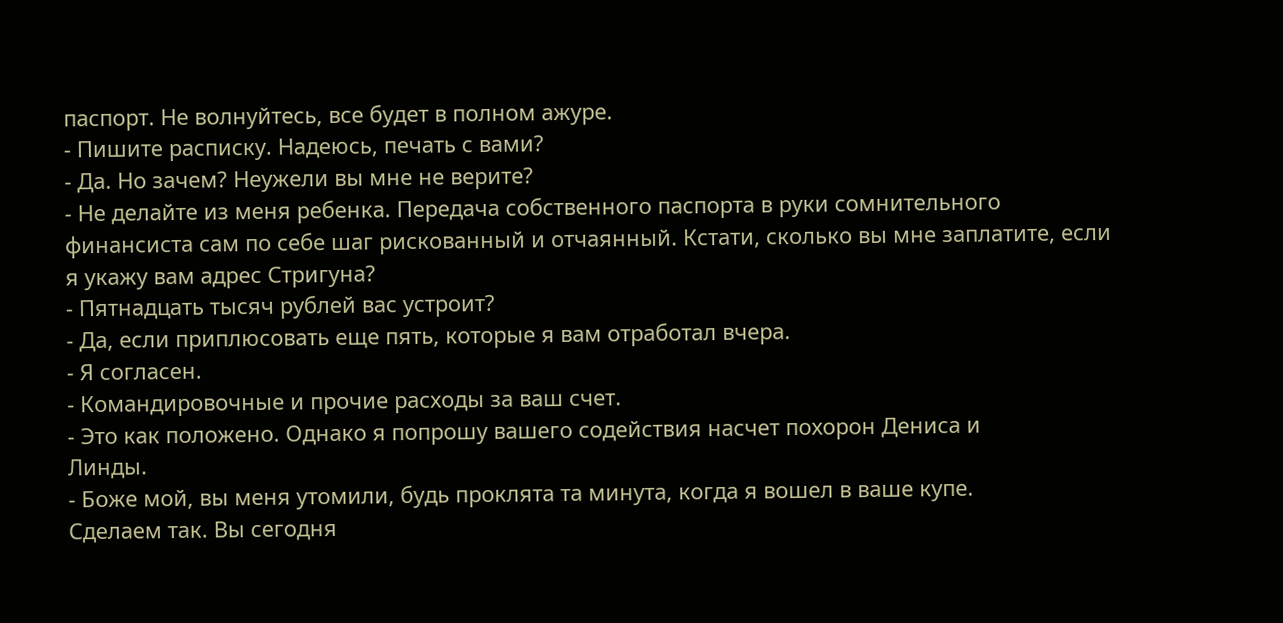паспорт. Не волнуйтесь, все будет в полном ажуре.
- Пишите расписку. Надеюсь, печать с вами?
- Да. Но зачем? Неужели вы мне не верите?
- Не делайте из меня ребенка. Передача собственного паспорта в руки сомнительного
финансиста сам по себе шаг рискованный и отчаянный. Кстати, сколько вы мне заплатите, если
я укажу вам адрес Стригуна?
- Пятнадцать тысяч рублей вас устроит?
- Да, если приплюсовать еще пять, которые я вам отработал вчера.
- Я согласен.
- Командировочные и прочие расходы за ваш счет.
- Это как положено. Однако я попрошу вашего содействия насчет похорон Дениса и
Линды.
- Боже мой, вы меня утомили, будь проклята та минута, когда я вошел в ваше купе.
Сделаем так. Вы сегодня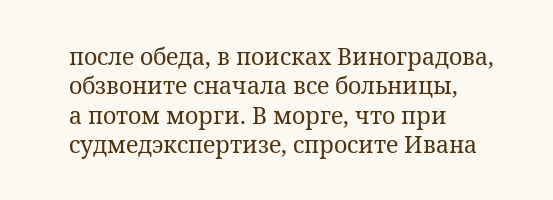после обеда, в поисках Виноградова, обзвоните сначала все больницы,
а потом морги. В морге, что при судмедэкспертизе, спросите Ивана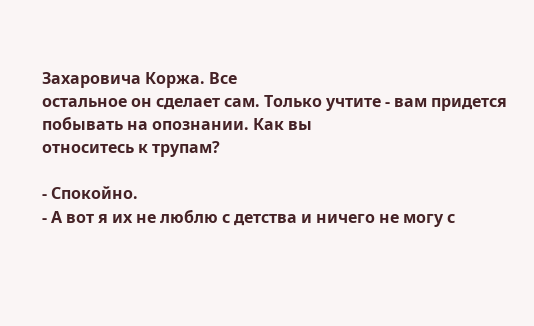Захаровича Коржа. Все
остальное он сделает сам. Только учтите - вам придется побывать на опознании. Как вы
относитесь к трупам?

- Спокойно.
- А вот я их не люблю с детства и ничего не могу с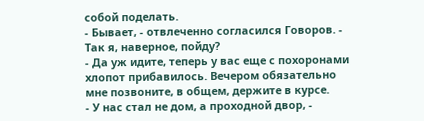собой поделать.
- Бывает, - отвлеченно согласился Говоров. - Так я, наверное, пойду?
- Да уж идите, теперь у вас еще с похоронами хлопот прибавилось. Вечером обязательно
мне позвоните, в общем, держите в курсе.
- У нас стал не дом, а проходной двор, -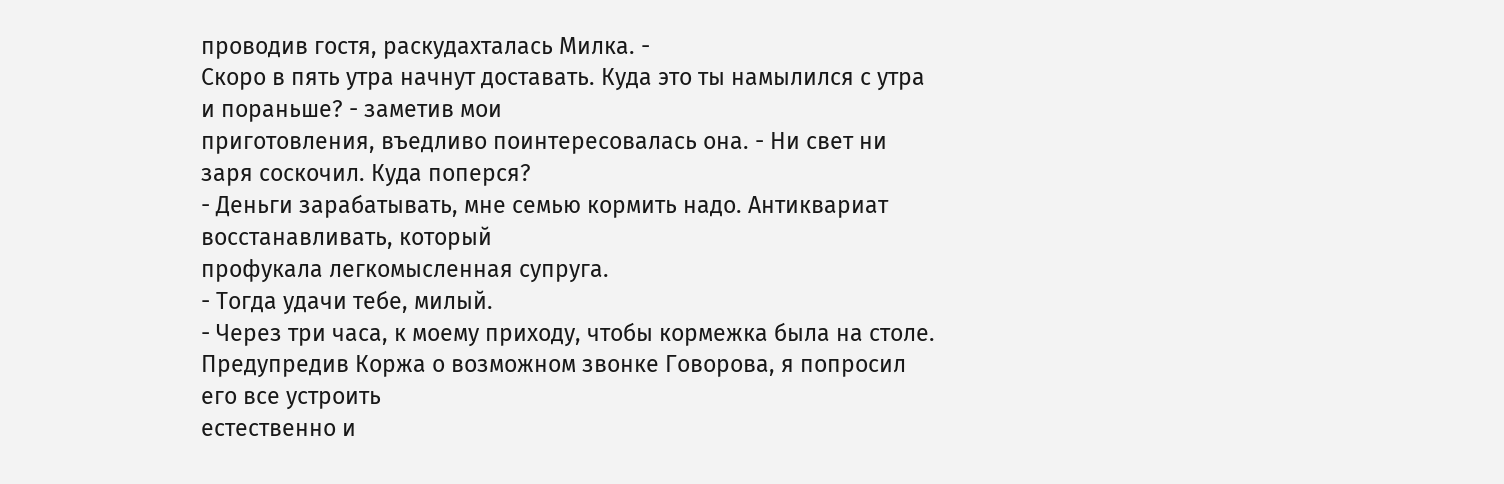проводив гостя, раскудахталась Милка. -
Скоро в пять утра начнут доставать. Куда это ты намылился с утра и пораньше? - заметив мои
приготовления, въедливо поинтересовалась она. - Ни свет ни заря соскочил. Куда поперся?
- Деньги зарабатывать, мне семью кормить надо. Антиквариат восстанавливать, который
профукала легкомысленная супруга.
- Тогда удачи тебе, милый.
- Через три часа, к моему приходу, чтобы кормежка была на столе.
Предупредив Коржа о возможном звонке Говорова, я попросил его все устроить
естественно и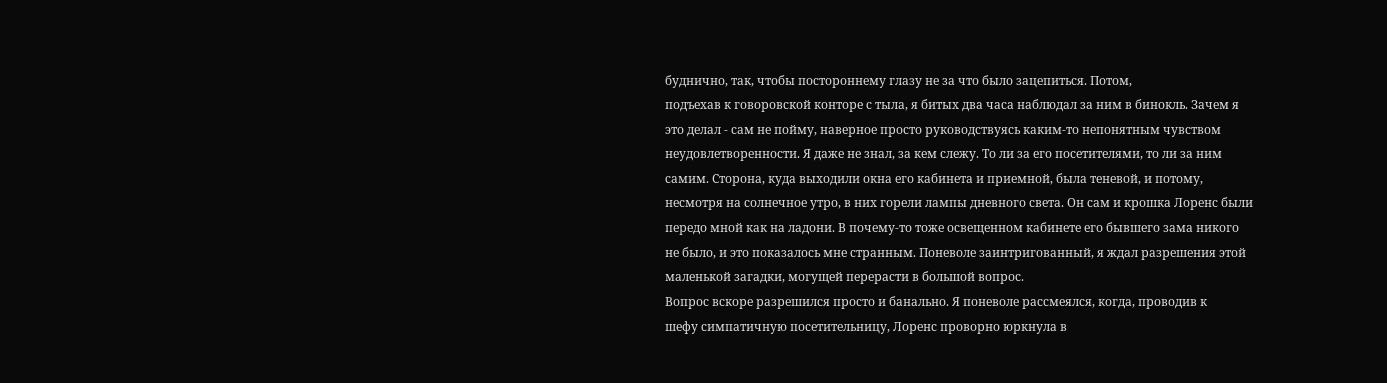буднично, так, чтобы постороннему глазу не за что было зацепиться. Потом,
подъехав к говоровской конторе с тыла, я битых два часа наблюдал за ним в бинокль. Зачем я
это делал - сам не пойму, наверное просто руководствуясь каким-то непонятным чувством
неудовлетворенности. Я даже не знал, за кем слежу. То ли за его посетителями, то ли за ним
самим. Сторона, куда выходили окна его кабинета и приемной, была теневой, и потому,
несмотря на солнечное утро, в них горели лампы дневного света. Он сам и крошка Лоренс были
передо мной как на ладони. В почему-то тоже освещенном кабинете его бывшего зама никого
не было, и это показалось мне странным. Поневоле заинтригованный, я ждал разрешения этой
маленькой загадки, могущей перерасти в большой вопрос.
Вопрос вскоре разрешился просто и банально. Я поневоле рассмеялся, когда, проводив к
шефу симпатичную посетительницу, Лоренс проворно юркнула в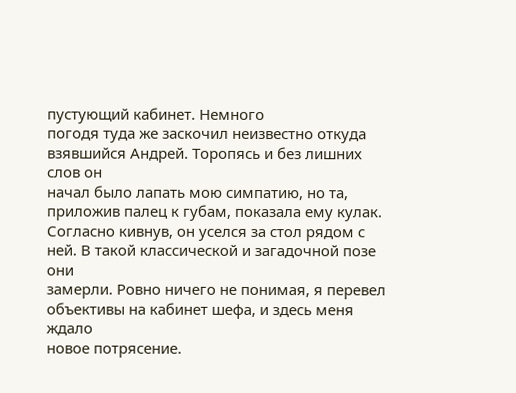пустующий кабинет. Немного
погодя туда же заскочил неизвестно откуда взявшийся Андрей. Торопясь и без лишних слов он
начал было лапать мою симпатию, но та, приложив палец к губам, показала ему кулак.
Согласно кивнув, он уселся за стол рядом с ней. В такой классической и загадочной позе они
замерли. Ровно ничего не понимая, я перевел объективы на кабинет шефа, и здесь меня ждало
новое потрясение.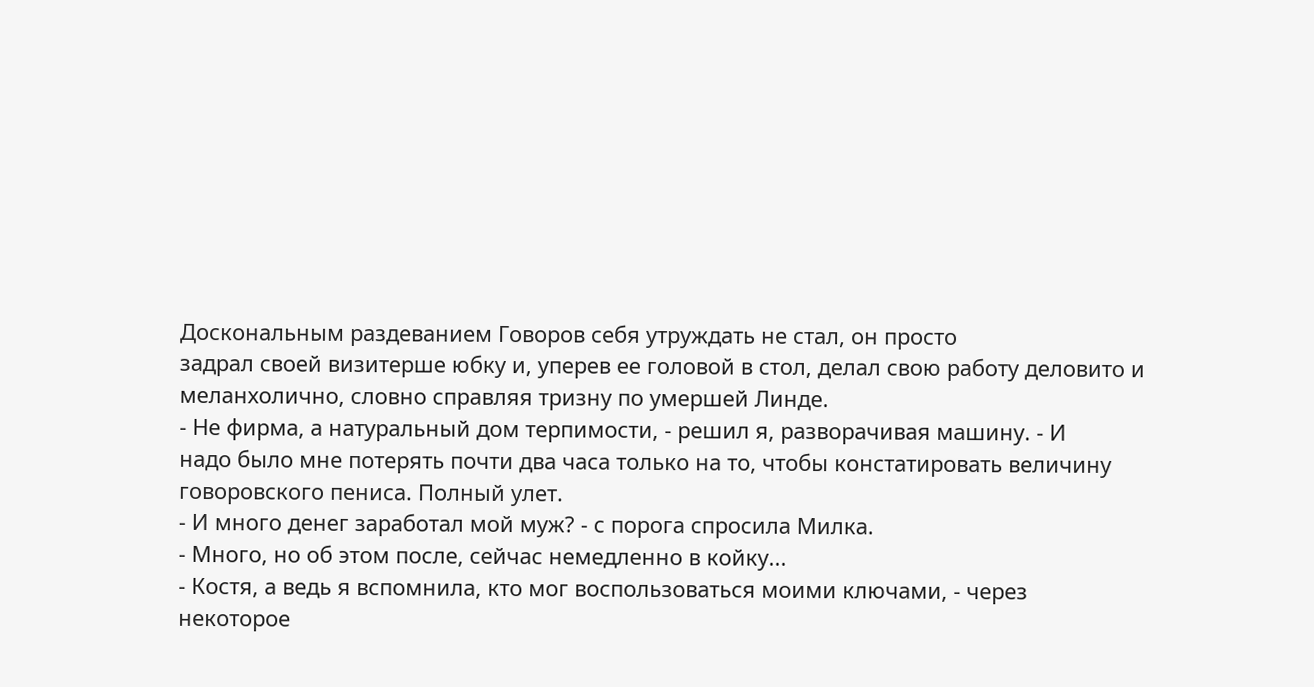Доскональным раздеванием Говоров себя утруждать не стал, он просто
задрал своей визитерше юбку и, уперев ее головой в стол, делал свою работу деловито и
меланхолично, словно справляя тризну по умершей Линде.
- Не фирма, а натуральный дом терпимости, - решил я, разворачивая машину. - И
надо было мне потерять почти два часа только на то, чтобы констатировать величину
говоровского пениса. Полный улет.
- И много денег заработал мой муж? - с порога спросила Милка.
- Много, но об этом после, сейчас немедленно в койку...
- Костя, а ведь я вспомнила, кто мог воспользоваться моими ключами, - через
некоторое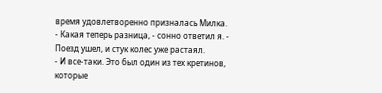время удовлетворенно призналась Милка.
- Какая теперь разница, - сонно ответил я. - Поезд ушел, и стук колес уже растаял.
- И все-таки. Это был один из тех кретинов, которые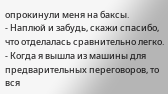опрокинули меня на баксы.
- Наплюй и забудь, скажи спасибо, что отделалась сравнительно легко.
- Когда я вышла из машины для предварительных переговоров, то вся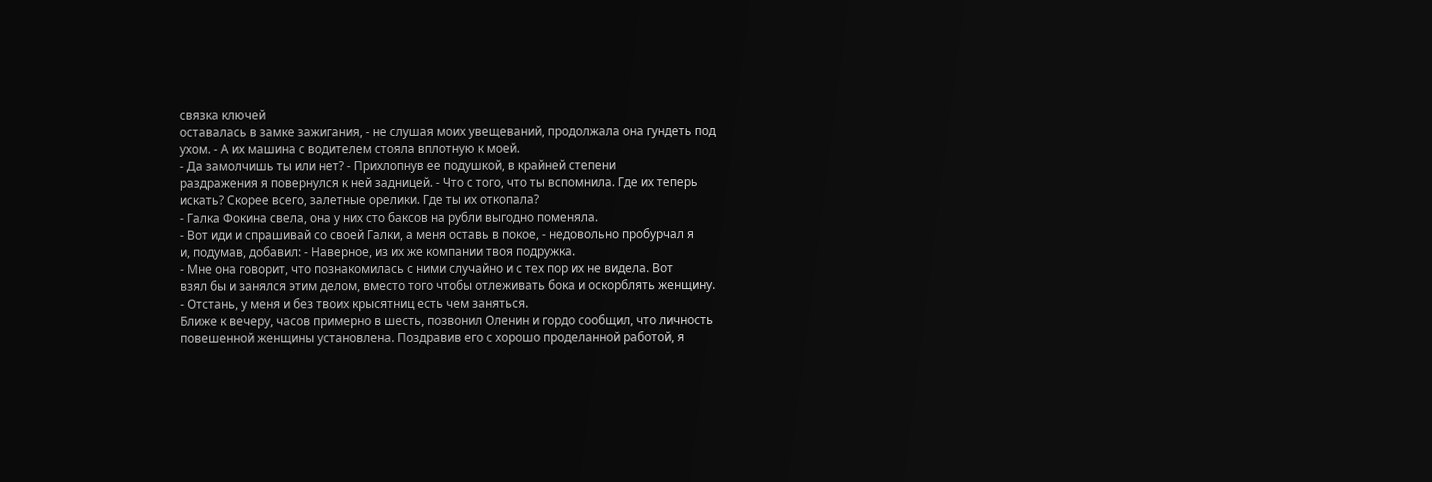связка ключей
оставалась в замке зажигания, - не слушая моих увещеваний, продолжала она гундеть под
ухом. - А их машина с водителем стояла вплотную к моей.
- Да замолчишь ты или нет? - Прихлопнув ее подушкой, в крайней степени
раздражения я повернулся к ней задницей. - Что с того, что ты вспомнила. Где их теперь
искать? Скорее всего, залетные орелики. Где ты их откопала?
- Галка Фокина свела, она у них сто баксов на рубли выгодно поменяла.
- Вот иди и спрашивай со своей Галки, а меня оставь в покое, - недовольно пробурчал я
и, подумав, добавил: - Наверное, из их же компании твоя подружка.
- Мне она говорит, что познакомилась с ними случайно и с тех пор их не видела. Вот
взял бы и занялся этим делом, вместо того чтобы отлеживать бока и оскорблять женщину.
- Отстань, у меня и без твоих крысятниц есть чем заняться.
Ближе к вечеру, часов примерно в шесть, позвонил Оленин и гордо сообщил, что личность
повешенной женщины установлена. Поздравив его с хорошо проделанной работой, я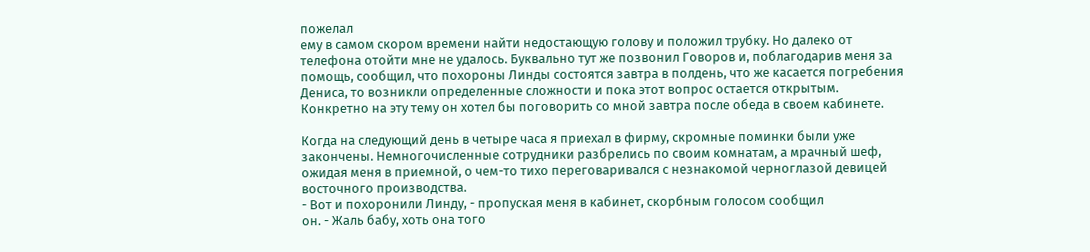пожелал
ему в самом скором времени найти недостающую голову и положил трубку. Но далеко от
телефона отойти мне не удалось. Буквально тут же позвонил Говоров и, поблагодарив меня за
помощь, сообщил, что похороны Линды состоятся завтра в полдень, что же касается погребения
Дениса, то возникли определенные сложности и пока этот вопрос остается открытым.
Конкретно на эту тему он хотел бы поговорить со мной завтра после обеда в своем кабинете.

Когда на следующий день в четыре часа я приехал в фирму, скромные поминки были уже
закончены. Немногочисленные сотрудники разбрелись по своим комнатам, а мрачный шеф,
ожидая меня в приемной, о чем-то тихо переговаривался с незнакомой черноглазой девицей
восточного производства.
- Вот и похоронили Линду, - пропуская меня в кабинет, скорбным голосом сообщил
он. - Жаль бабу, хоть она того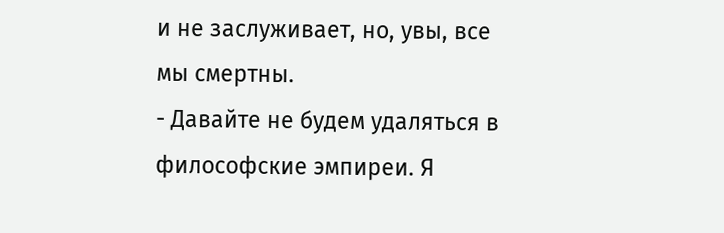и не заслуживает, но, увы, все мы смертны.
- Давайте не будем удаляться в философские эмпиреи. Я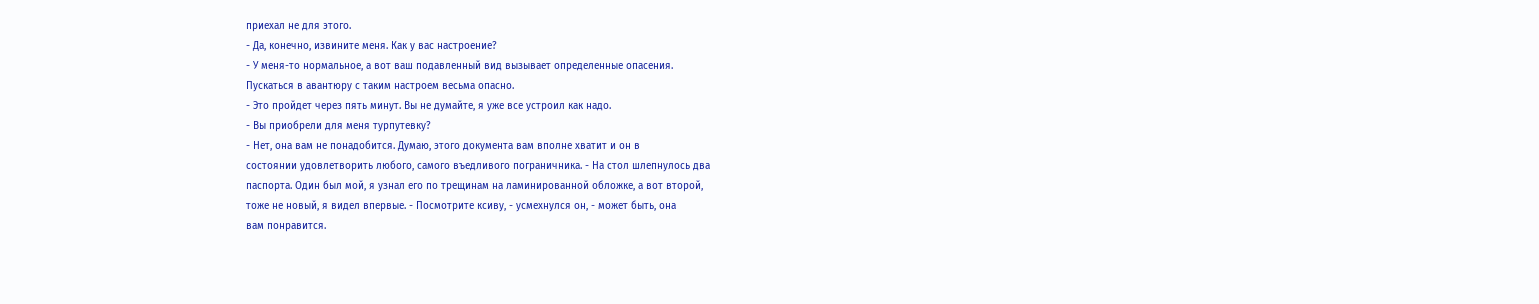приехал не для этого.
- Да, конечно, извините меня. Как у вас настроение?
- У меня-то нормальное, а вот ваш подавленный вид вызывает определенные опасения.
Пускаться в авантюру с таким настроем весьма опасно.
- Это пройдет через пять минут. Вы не думайте, я уже все устроил как надо.
- Вы приобрели для меня турпутевку?
- Нет, она вам не понадобится. Думаю, этого документа вам вполне хватит и он в
состоянии удовлетворить любого, самого въедливого пограничника. - На стол шлепнулось два
паспорта. Один был мой, я узнал его по трещинам на ламинированной обложке, а вот второй,
тоже не новый, я видел впервые. - Посмотрите ксиву, - усмехнулся он, - может быть, она
вам понравится.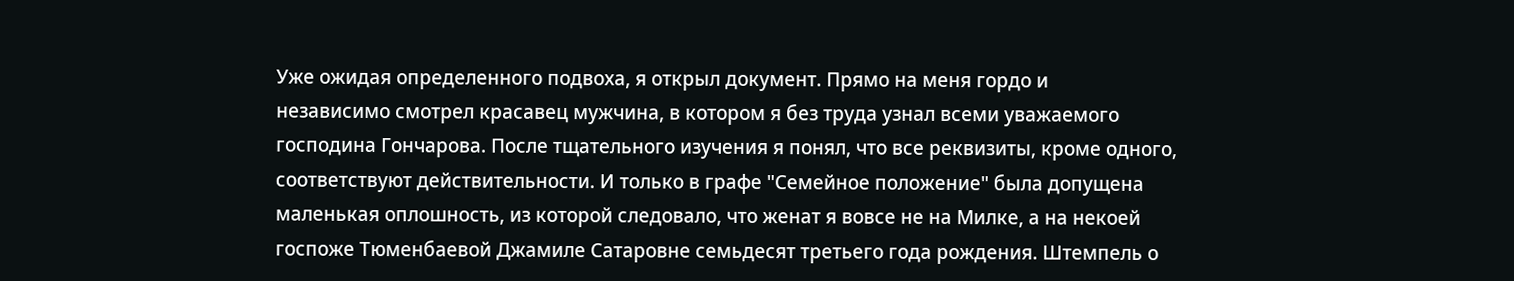Уже ожидая определенного подвоха, я открыл документ. Прямо на меня гордо и
независимо смотрел красавец мужчина, в котором я без труда узнал всеми уважаемого
господина Гончарова. После тщательного изучения я понял, что все реквизиты, кроме одного,
соответствуют действительности. И только в графе "Семейное положение" была допущена
маленькая оплошность, из которой следовало, что женат я вовсе не на Милке, а на некоей
госпоже Тюменбаевой Джамиле Сатаровне семьдесят третьего года рождения. Штемпель о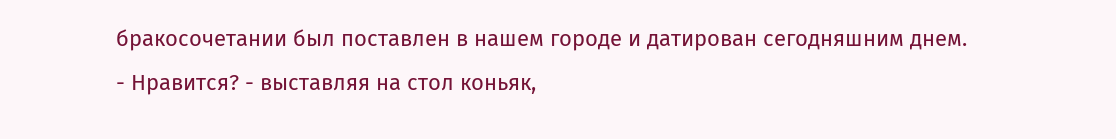бракосочетании был поставлен в нашем городе и датирован сегодняшним днем.
- Нравится? - выставляя на стол коньяк,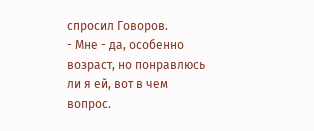спросил Говоров.
- Мне - да, особенно возраст, но понравлюсь ли я ей, вот в чем вопрос.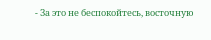- За это не беспокойтесь, восточную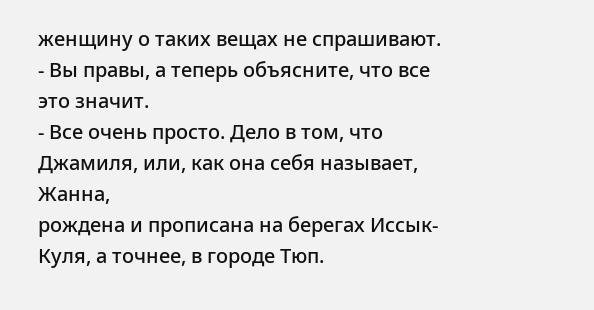женщину о таких вещах не спрашивают.
- Вы правы, а теперь объясните, что все это значит.
- Все очень просто. Дело в том, что Джамиля, или, как она себя называет, Жанна,
рождена и прописана на берегах Иссык-Куля, а точнее, в городе Тюп.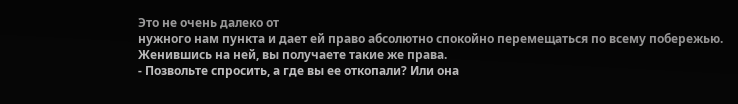Это не очень далеко от
нужного нам пункта и дает ей право абсолютно спокойно перемещаться по всему побережью.
Женившись на ней, вы получаете такие же права.
- Позвольте спросить, а где вы ее откопали? Или она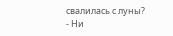свалилась с луны?
- Ни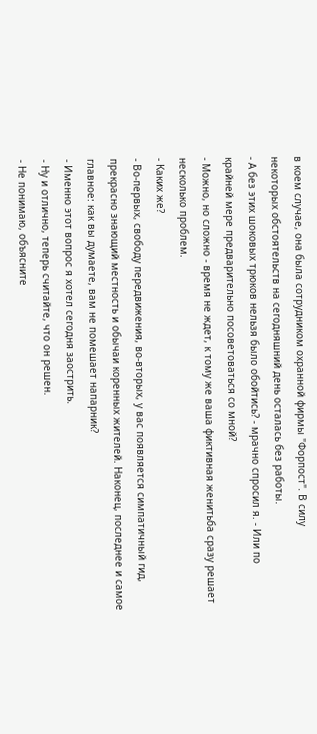в коем случае, она была сотрудником охранной фирмы "Форпост". В силу
некоторых обстоятельств на сегодняшний день осталась без работы.
- А без этих шоковых трюков нельзя было обойтись? - мрачно спросил я. - Или по
крайней мере предварительно посоветоваться со мной?
- Можно, но сложно - время не ждет, к тому же ваша фиктивная женитьба сразу решает
несколько проблем.
- Каких же?
- Во-первых, свободу передвижения, во-вторых, у вас появляется симпатичный гид,
прекрасно знающий местность и обычаи коренных жителей. Наконец, последнее и самое
главное: как вы думаете, вам не помешает напарник?
- Именно этот вопрос я хотел сегодня заострить.
- Ну и отлично, теперь считайте, что он решен.
- Не понимаю, объясните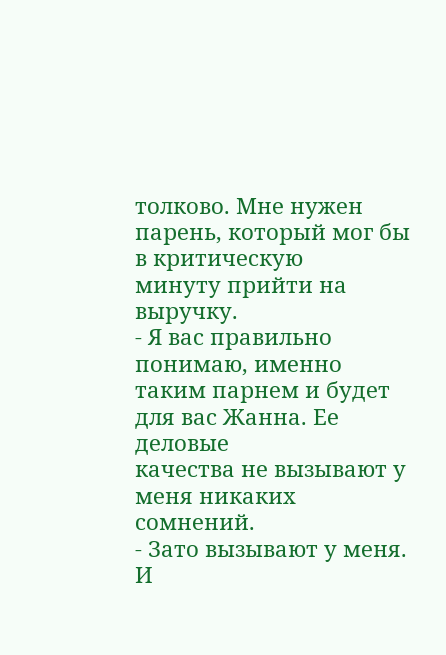толково. Мне нужен парень, который мог бы в критическую
минуту прийти на выручку.
- Я вас правильно понимаю, именно таким парнем и будет для вас Жанна. Ее деловые
качества не вызывают у меня никаких сомнений.
- Зато вызывают у меня. И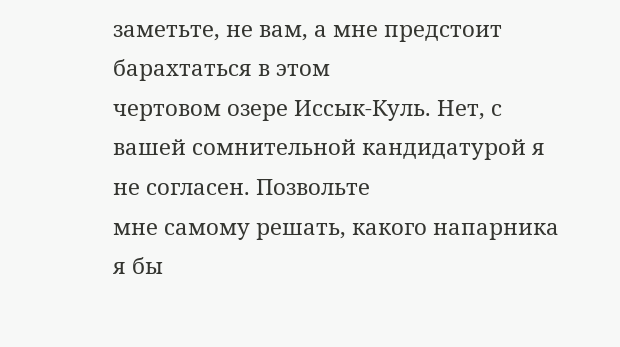заметьте, не вам, а мне предстоит барахтаться в этом
чертовом озере Иссык-Куль. Нет, с вашей сомнительной кандидатурой я не согласен. Позвольте
мне самому решать, какого напарника я бы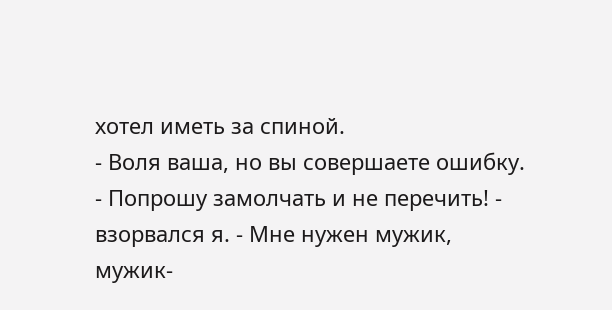хотел иметь за спиной.
- Воля ваша, но вы совершаете ошибку.
- Попрошу замолчать и не перечить! - взорвался я. - Мне нужен мужик,
мужик-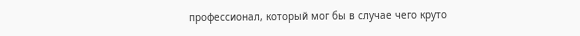профессионал, который мог бы в случае чего круто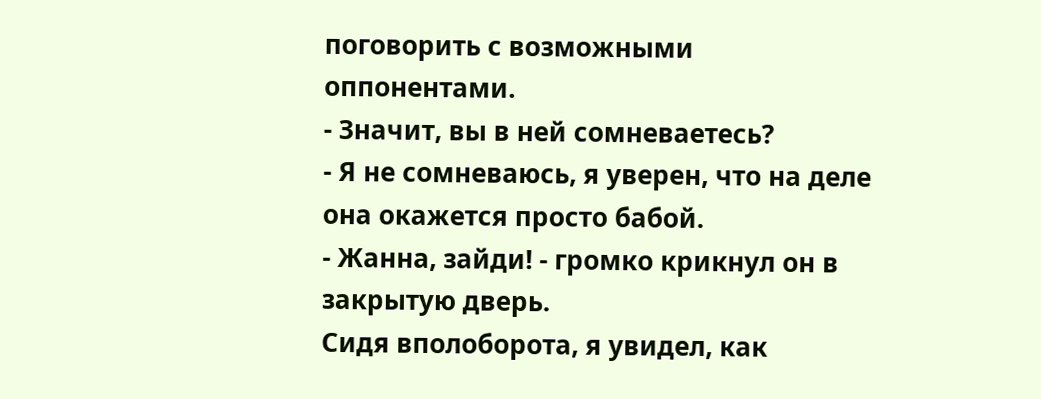поговорить с возможными
оппонентами.
- Значит, вы в ней сомневаетесь?
- Я не сомневаюсь, я уверен, что на деле она окажется просто бабой.
- Жанна, зайди! - громко крикнул он в закрытую дверь.
Сидя вполоборота, я увидел, как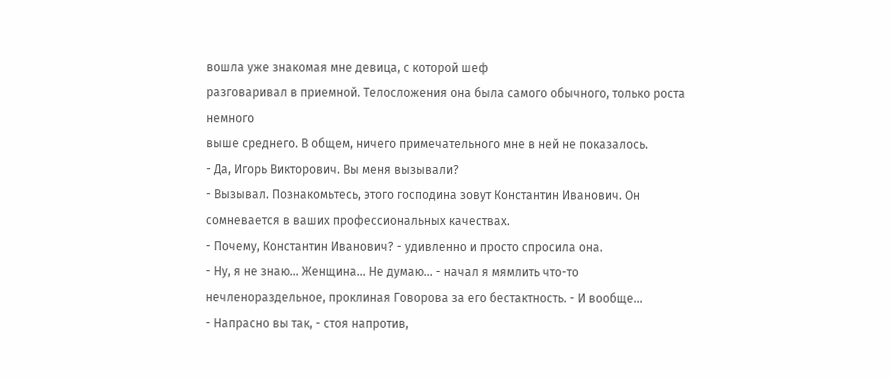вошла уже знакомая мне девица, с которой шеф
разговаривал в приемной. Телосложения она была самого обычного, только роста немного
выше среднего. В общем, ничего примечательного мне в ней не показалось.
- Да, Игорь Викторович. Вы меня вызывали?
- Вызывал. Познакомьтесь, этого господина зовут Константин Иванович. Он
сомневается в ваших профессиональных качествах.
- Почему, Константин Иванович? - удивленно и просто спросила она.
- Ну, я не знаю... Женщина... Не думаю... - начал я мямлить что-то
нечленораздельное, проклиная Говорова за его бестактность. - И вообще...
- Напрасно вы так, - стоя напротив,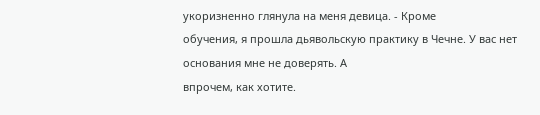укоризненно глянула на меня девица. - Кроме
обучения, я прошла дьявольскую практику в Чечне. У вас нет основания мне не доверять. А
впрочем, как хотите.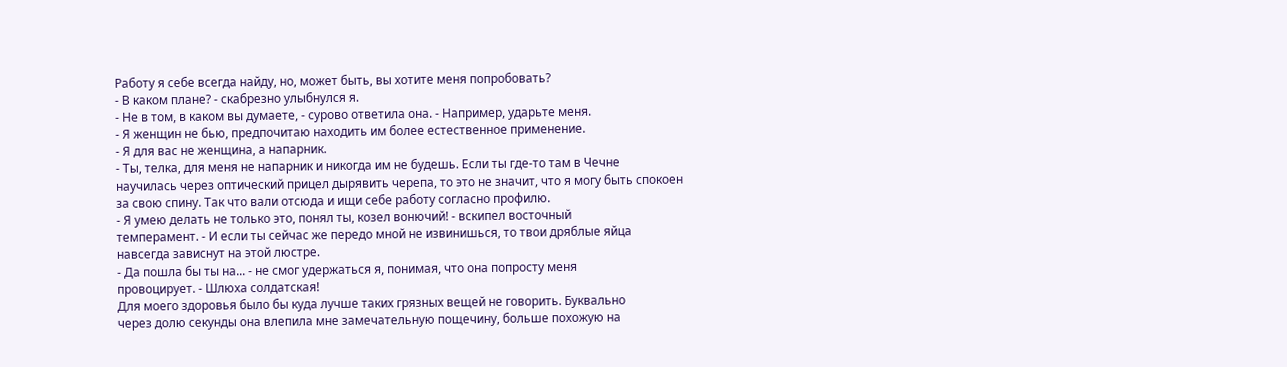Работу я себе всегда найду, но, может быть, вы хотите меня попробовать?
- В каком плане? - скабрезно улыбнулся я.
- Не в том, в каком вы думаете, - сурово ответила она. - Например, ударьте меня.
- Я женщин не бью, предпочитаю находить им более естественное применение.
- Я для вас не женщина, а напарник.
- Ты, телка, для меня не напарник и никогда им не будешь. Если ты где-то там в Чечне
научилась через оптический прицел дырявить черепа, то это не значит, что я могу быть спокоен
за свою спину. Так что вали отсюда и ищи себе работу согласно профилю.
- Я умею делать не только это, понял ты, козел вонючий! - вскипел восточный
темперамент. - И если ты сейчас же передо мной не извинишься, то твои дряблые яйца
навсегда зависнут на этой люстре.
- Да пошла бы ты на... - не смог удержаться я, понимая, что она попросту меня
провоцирует. - Шлюха солдатская!
Для моего здоровья было бы куда лучше таких грязных вещей не говорить. Буквально
через долю секунды она влепила мне замечательную пощечину, больше похожую на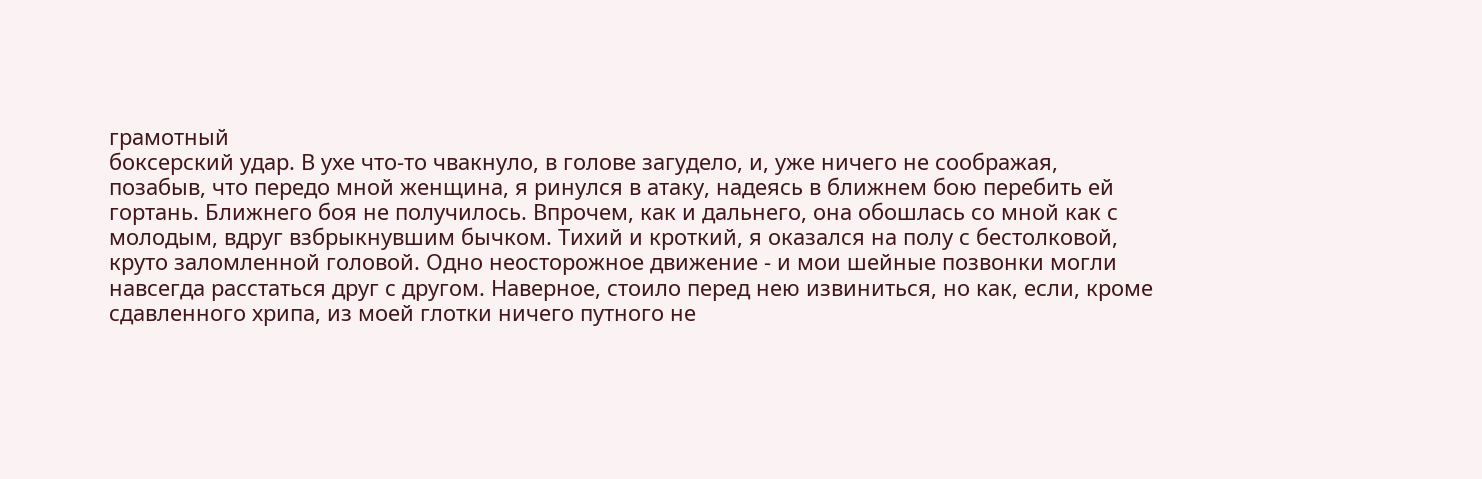грамотный
боксерский удар. В ухе что-то чвакнуло, в голове загудело, и, уже ничего не соображая,
позабыв, что передо мной женщина, я ринулся в атаку, надеясь в ближнем бою перебить ей
гортань. Ближнего боя не получилось. Впрочем, как и дальнего, она обошлась со мной как с
молодым, вдруг взбрыкнувшим бычком. Тихий и кроткий, я оказался на полу с бестолковой,
круто заломленной головой. Одно неосторожное движение - и мои шейные позвонки могли
навсегда расстаться друг с другом. Наверное, стоило перед нею извиниться, но как, если, кроме
сдавленного хрипа, из моей глотки ничего путного не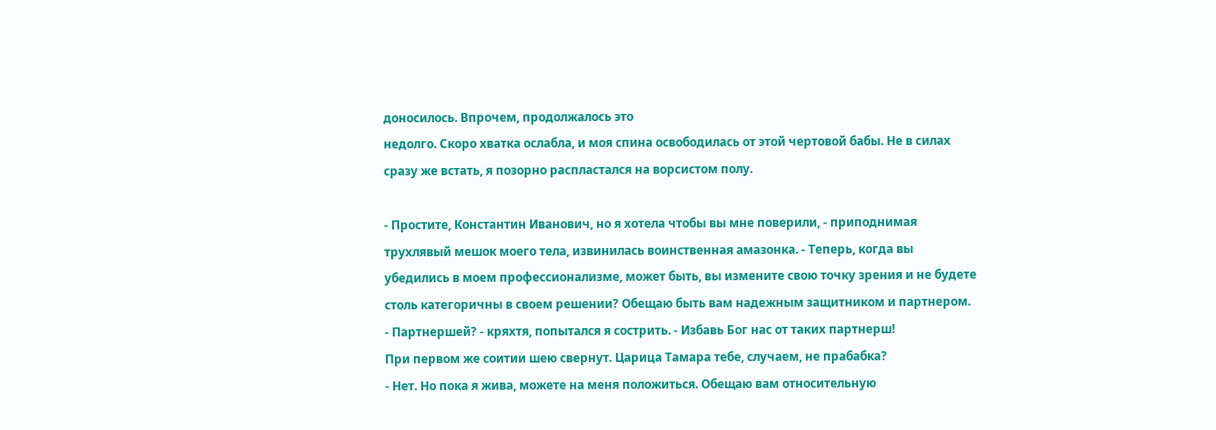доносилось. Впрочем, продолжалось это
недолго. Скоро хватка ослабла, и моя спина освободилась от этой чертовой бабы. Не в силах
сразу же встать, я позорно распластался на ворсистом полу.

- Простите, Константин Иванович, но я хотела чтобы вы мне поверили, - приподнимая
трухлявый мешок моего тела, извинилась воинственная амазонка. - Теперь, когда вы
убедились в моем профессионализме, может быть, вы измените свою точку зрения и не будете
столь категоричны в своем решении? Обещаю быть вам надежным защитником и партнером.
- Партнершей? - кряхтя, попытался я сострить. - Избавь Бог нас от таких партнерш!
При первом же соитии шею свернут. Царица Тамара тебе, случаем, не прабабка?
- Нет. Но пока я жива, можете на меня положиться. Обещаю вам относительную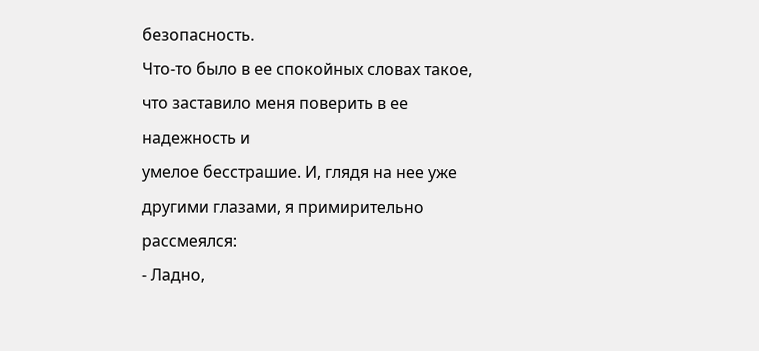безопасность.
Что-то было в ее спокойных словах такое, что заставило меня поверить в ее надежность и
умелое бесстрашие. И, глядя на нее уже другими глазами, я примирительно рассмеялся:
- Ладно,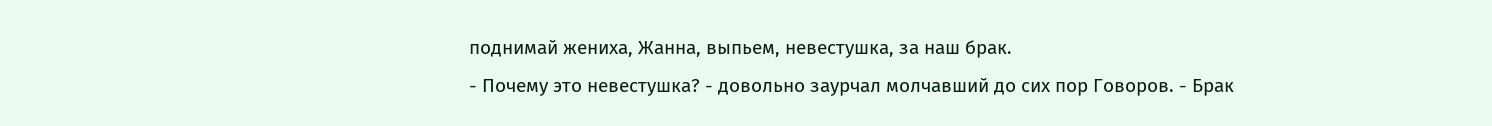поднимай жениха, Жанна, выпьем, невестушка, за наш брак.
- Почему это невестушка? - довольно заурчал молчавший до сих пор Говоров. - Брак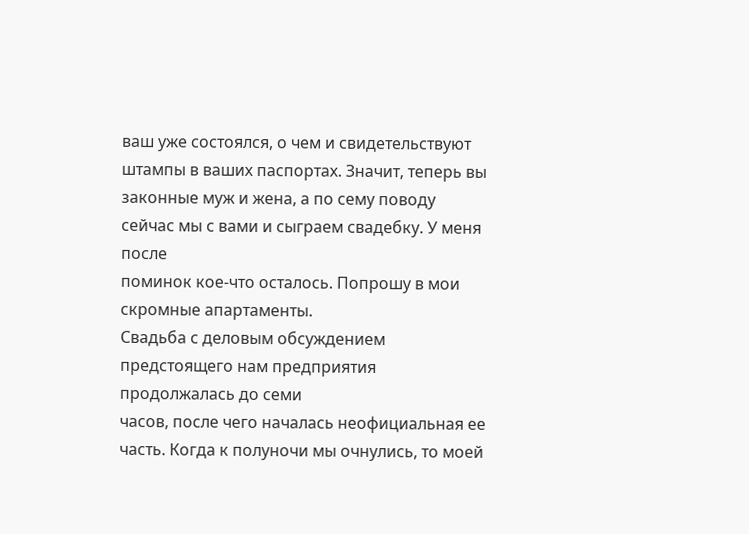ваш уже состоялся, о чем и свидетельствуют штампы в ваших паспортах. Значит, теперь вы
законные муж и жена, а по сему поводу сейчас мы с вами и сыграем свадебку. У меня после
поминок кое-что осталось. Попрошу в мои скромные апартаменты.
Свадьба с деловым обсуждением предстоящего нам предприятия продолжалась до семи
часов, после чего началась неофициальная ее часть. Когда к полуночи мы очнулись, то моей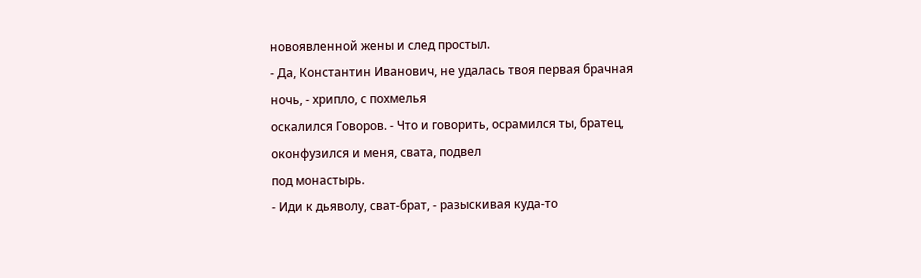новоявленной жены и след простыл.
- Да, Константин Иванович, не удалась твоя первая брачная ночь, - хрипло, с похмелья
оскалился Говоров. - Что и говорить, осрамился ты, братец, оконфузился и меня, свата, подвел
под монастырь.
- Иди к дьяволу, сват-брат, - разыскивая куда-то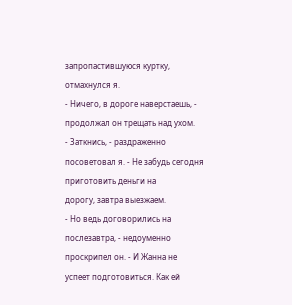запропастившуюся куртку,
отмахнулся я.
- Ничего, в дороге наверстаешь, - продолжал он трещать над ухом.
- Заткнись, - раздраженно посоветовал я. - Не забудь сегодня приготовить деньги на
дорогу, завтра выезжаем.
- Но ведь договорились на послезавтра, - недоуменно проскрипел он. - И Жанна не
успеет подготовиться. Как ей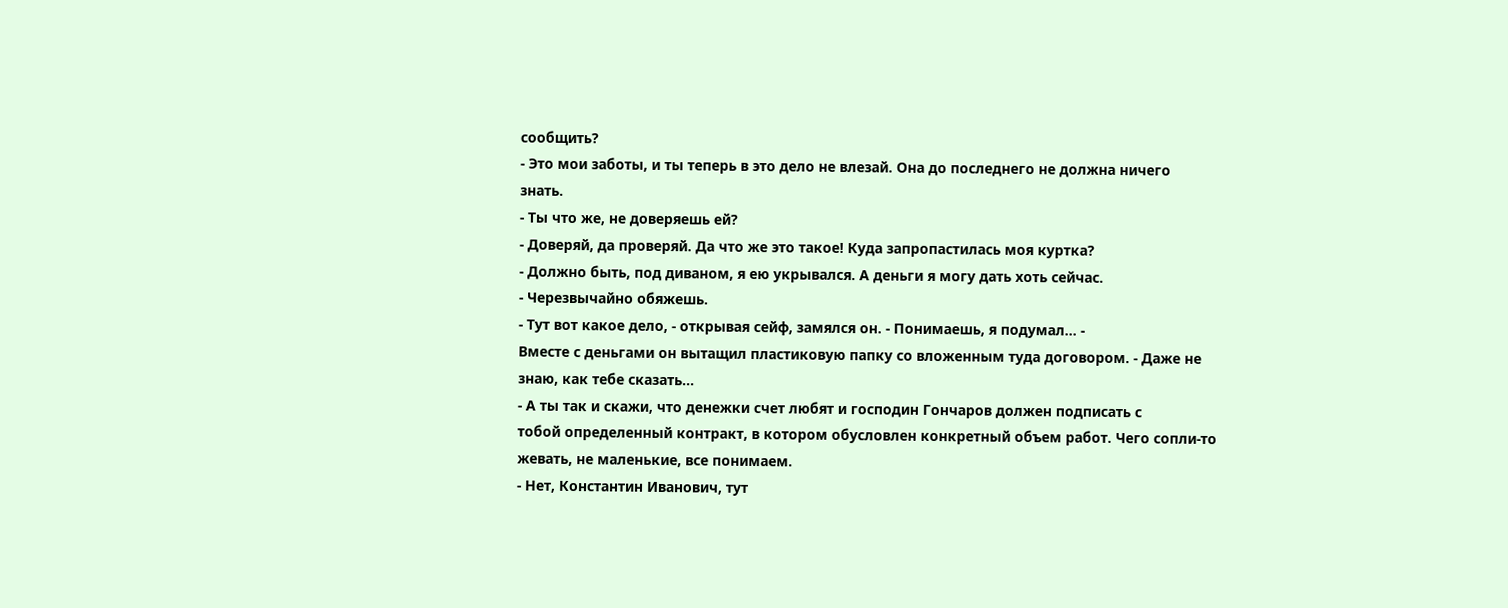сообщить?
- Это мои заботы, и ты теперь в это дело не влезай. Она до последнего не должна ничего
знать.
- Ты что же, не доверяешь ей?
- Доверяй, да проверяй. Да что же это такое! Куда запропастилась моя куртка?
- Должно быть, под диваном, я ею укрывался. А деньги я могу дать хоть сейчас.
- Черезвычайно обяжешь.
- Тут вот какое дело, - открывая сейф, замялся он. - Понимаешь, я подумал... -
Вместе с деньгами он вытащил пластиковую папку со вложенным туда договором. - Даже не
знаю, как тебе сказать...
- А ты так и скажи, что денежки счет любят и господин Гончаров должен подписать с
тобой определенный контракт, в котором обусловлен конкретный объем работ. Чего сопли-то
жевать, не маленькие, все понимаем.
- Нет, Константин Иванович, тут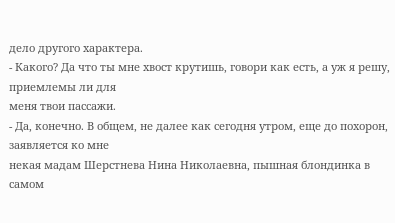дело другого характера.
- Какого? Да что ты мне хвост крутишь, говори как есть, а уж я решу, приемлемы ли для
меня твои пассажи.
- Да, конечно. В общем, не далее как сегодня утром, еще до похорон, заявляется ко мне
некая мадам Шерстнева Нина Николаевна, пышная блондинка в самом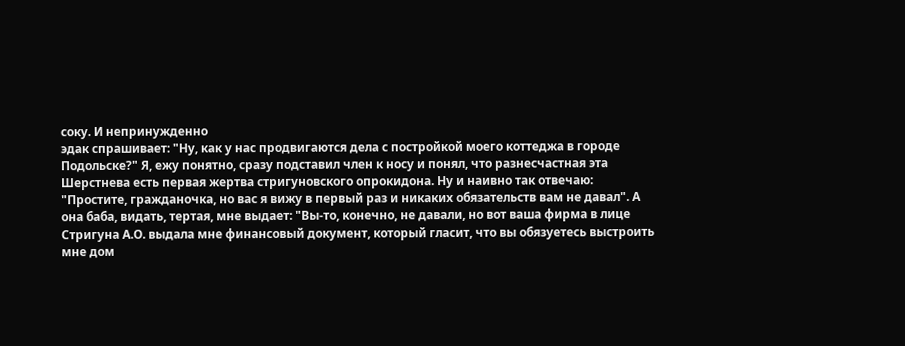соку. И непринужденно
эдак спрашивает: "Ну, как у нас продвигаются дела с постройкой моего коттеджа в городе
Подольске?" Я, ежу понятно, сразу подставил член к носу и понял, что разнесчастная эта
Шерстнева есть первая жертва стригуновского опрокидона. Ну и наивно так отвечаю:
"Простите, гражданочка, но вас я вижу в первый раз и никаких обязательств вам не давал". А
она баба, видать, тертая, мне выдает: "Вы-то, конечно, не давали, но вот ваша фирма в лице
Стригуна А.О. выдала мне финансовый документ, который гласит, что вы обязуетесь выстроить
мне дом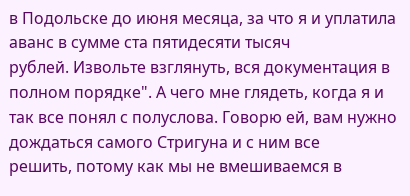в Подольске до июня месяца, за что я и уплатила аванс в сумме ста пятидесяти тысяч
рублей. Извольте взглянуть, вся документация в полном порядке". А чего мне глядеть, когда я и
так все понял с полуслова. Говорю ей, вам нужно дождаться самого Стригуна и с ним все
решить, потому как мы не вмешиваемся в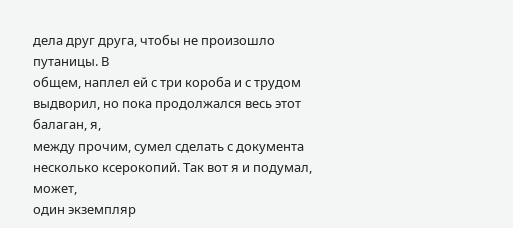дела друг друга, чтобы не произошло путаницы. В
общем, наплел ей с три короба и с трудом выдворил, но пока продолжался весь этот балаган, я,
между прочим, сумел сделать с документа несколько ксерокопий. Так вот я и подумал, может,
один экземпляр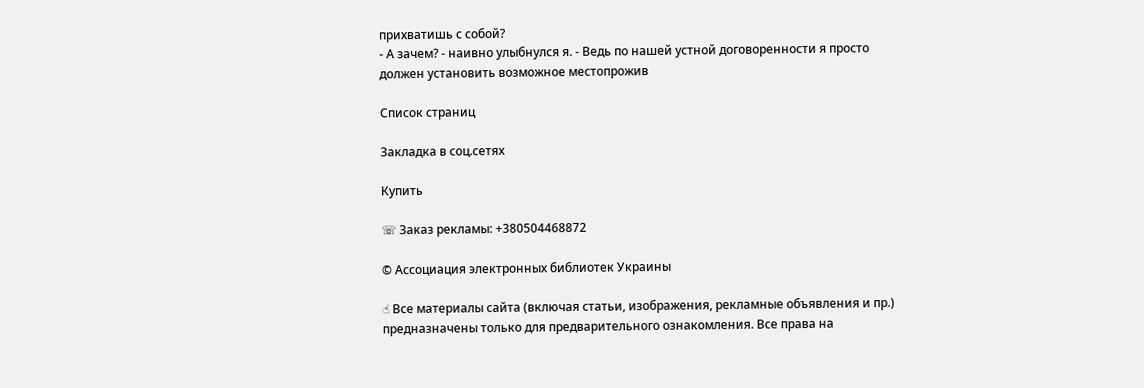прихватишь с собой?
- А зачем? - наивно улыбнулся я. - Ведь по нашей устной договоренности я просто
должен установить возможное местопрожив

Список страниц

Закладка в соц.сетях

Купить

☏ Заказ рекламы: +380504468872

© Ассоциация электронных библиотек Украины

☝ Все материалы сайта (включая статьи, изображения, рекламные объявления и пр.) предназначены только для предварительного ознакомления. Все права на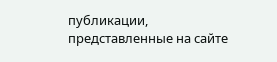публикации, представленные на сайте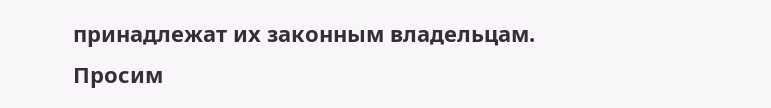принадлежат их законным владельцам. Просим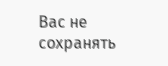Вас не сохранять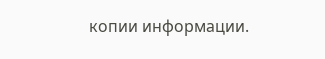копии информации.